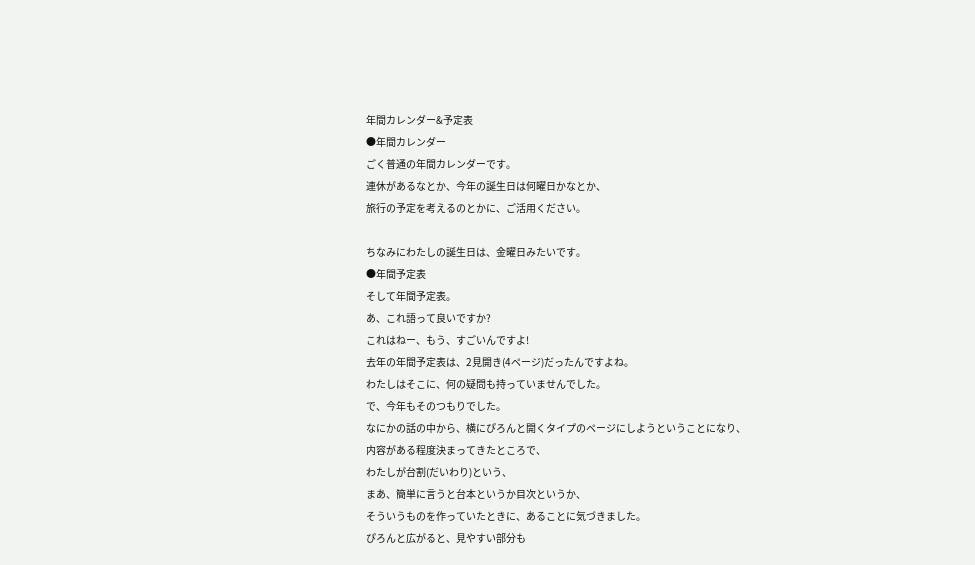年間カレンダー&予定表
●年間カレンダー
ごく普通の年間カレンダーです。
連休があるなとか、今年の誕生日は何曜日かなとか、
旅行の予定を考えるのとかに、ご活用ください。

ちなみにわたしの誕生日は、金曜日みたいです。
●年間予定表
そして年間予定表。
あ、これ語って良いですか?
これはねー、もう、すごいんですよ!
去年の年間予定表は、2見開き(4ページ)だったんですよね。
わたしはそこに、何の疑問も持っていませんでした。
で、今年もそのつもりでした。
なにかの話の中から、横にぴろんと開くタイプのページにしようということになり、
内容がある程度決まってきたところで、
わたしが台割(だいわり)という、
まあ、簡単に言うと台本というか目次というか、
そういうものを作っていたときに、あることに気づきました。
ぴろんと広がると、見やすい部分も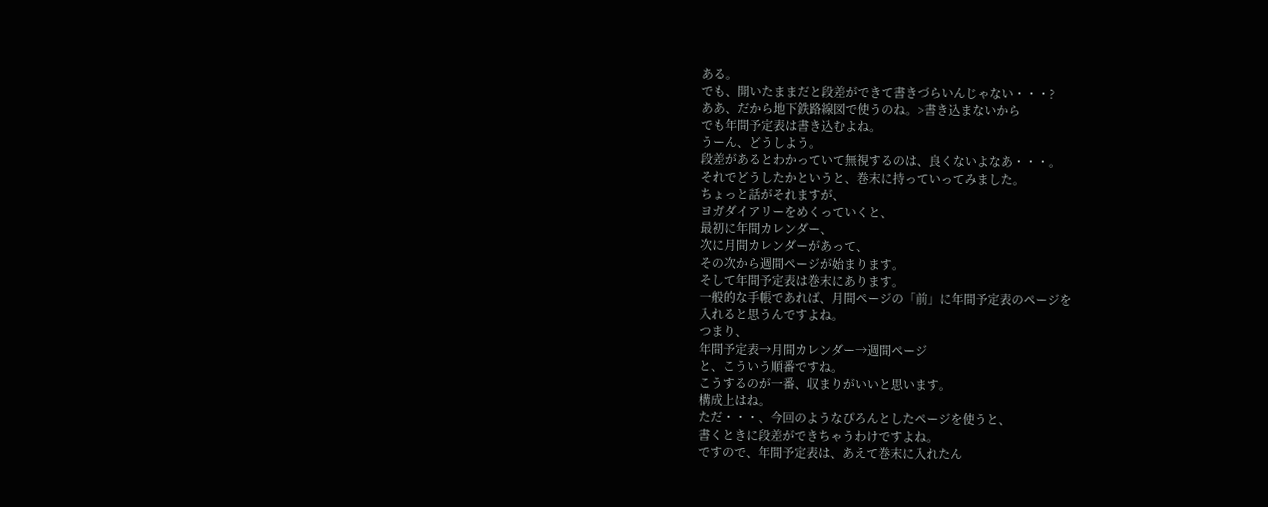ある。
でも、開いたままだと段差ができて書きづらいんじゃない・・・?
ああ、だから地下鉄路線図で使うのね。>書き込まないから
でも年間予定表は書き込むよね。
うーん、どうしよう。
段差があるとわかっていて無視するのは、良くないよなあ・・・。
それでどうしたかというと、巻末に持っていってみました。
ちょっと話がそれますが、
ヨガダイアリーをめくっていくと、
最初に年間カレンダー、
次に月間カレンダーがあって、
その次から週間ページが始まります。
そして年間予定表は巻末にあります。
一般的な手帳であれば、月間ページの「前」に年間予定表のページを
入れると思うんですよね。
つまり、
年間予定表→月間カレンダー→週間ページ
と、こういう順番ですね。
こうするのが一番、収まりがいいと思います。
構成上はね。
ただ・・・、今回のようなぴろんとしたページを使うと、
書くときに段差ができちゃうわけですよね。
ですので、年間予定表は、あえて巻末に入れたん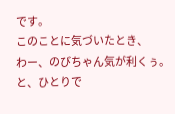です。
このことに気づいたとき、
わー、のびちゃん気が利くぅ。
と、ひとりで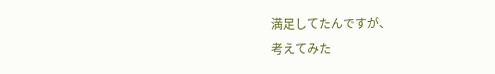満足してたんですが、
考えてみた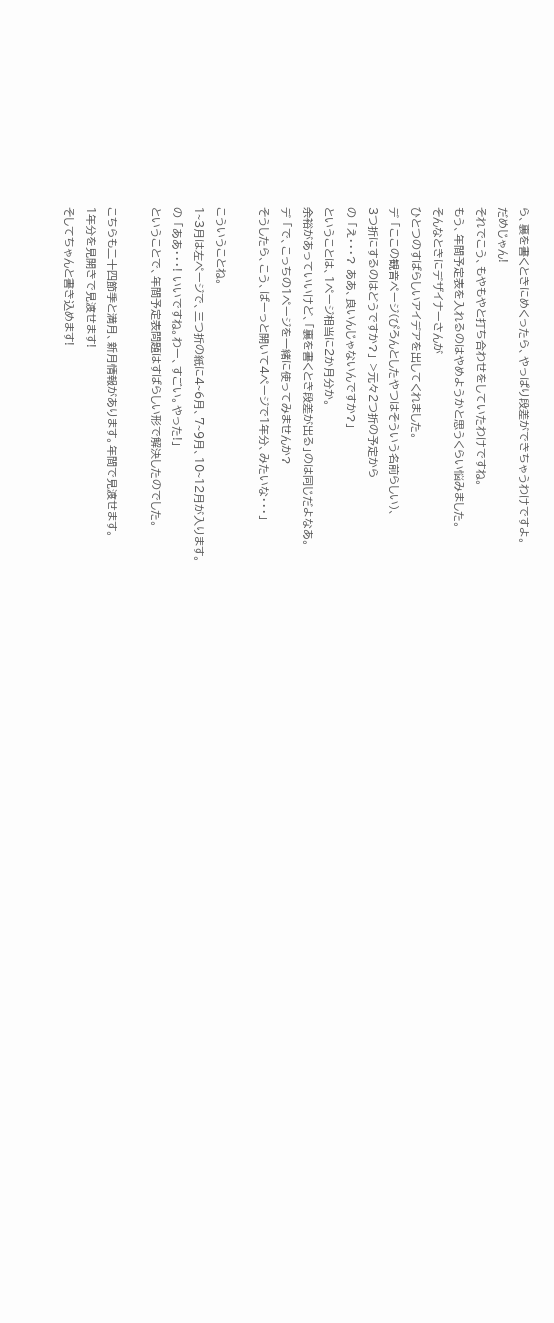ら、裏を書くときにめくったら、やっぱり段差ができちゃうわけですよ。
だめじゃん!
それでこう、もやもやと打ち合わせをしていたわけですね。
もう、年間予定表を入れるのはやめようかと思うくらい悩みました。
そんなときにデザイナーさんが
ひとつのすばらしいアイデアを出してくれました。
デ 「ここの観音ページ(ぴろんとしたやつはそういう名前らしい)、
3つ折にするのはどうですか?」 >元々2つ折の予定から
の 「え・・・? ああ、良いんじゃないんですか?」
ということは、1ページ相当に2か月分か。
余裕があっていいけど、「裏を書くとき段差が出る」のは同じだよなあ。
デ 「で、こっちの1ページを一緒に使ってみませんか?
そうしたら、こう、ばーっと開いて4ページで1年分、みたいな・・・」

こういうことね。
1~3月は左ページで、三つ折の紙に4~6月、7~9月、10~12月が入ります。
の 「ああ・・・! いいですね。わー、すごい。やった!」
ということで、年間予定表問題はすばらしい形で解決したのでした。

こちらも二十四節季と満月、新月情報があります。年間で見渡せます。
1年分を見開きで見渡せます!
そしてちゃんと書き込めます!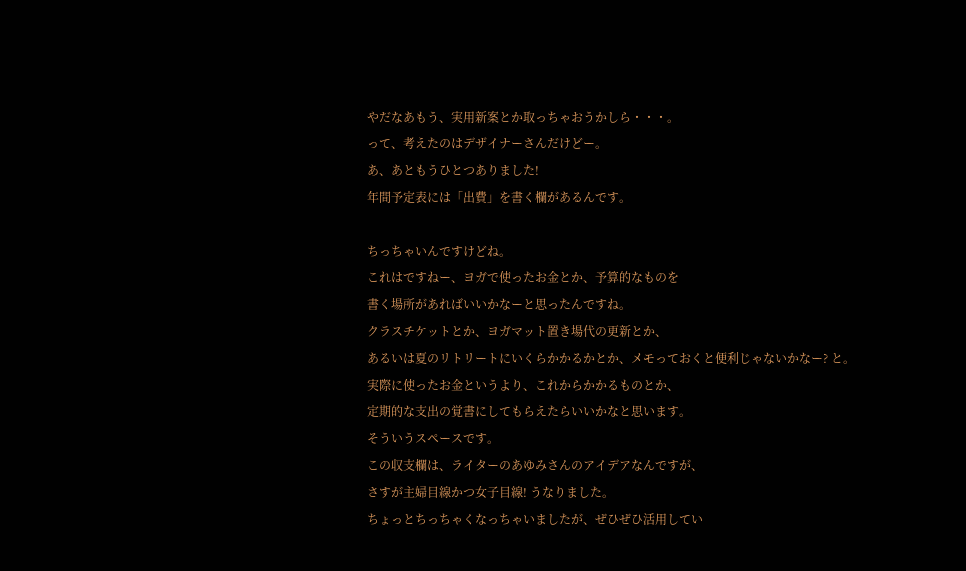やだなあもう、実用新案とか取っちゃおうかしら・・・。
って、考えたのはデザイナーさんだけどー。
あ、あともうひとつありました!
年間予定表には「出費」を書く欄があるんです。

ちっちゃいんですけどね。
これはですねー、ヨガで使ったお金とか、予算的なものを
書く場所があればいいかなーと思ったんですね。
クラスチケットとか、ヨガマット置き場代の更新とか、
あるいは夏のリトリートにいくらかかるかとか、メモっておくと便利じゃないかなー? と。
実際に使ったお金というより、これからかかるものとか、
定期的な支出の覚書にしてもらえたらいいかなと思います。
そういうスペースです。
この収支欄は、ライターのあゆみさんのアイデアなんですが、
さすが主婦目線かつ女子目線! うなりました。
ちょっとちっちゃくなっちゃいましたが、ぜひぜひ活用してい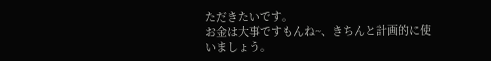ただきたいです。
お金は大事ですもんね~、きちんと計画的に使いましょう。